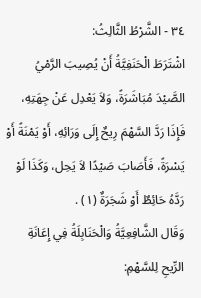٣٤ - الشَّرْطُ الثَّالِثُ:
اشْتَرَطَ الْحَنَفِيَّةُ أَنْ يُصِيبَ الرَّمْيُ الصَّيْدَ مُبَاشَرَةً، وَلاَ يَعْدِل عَنْ جِهَتِهِ، فَإِذَا رَدَّ السَّهْمَ رِيحٌ إِلَى وَرَائِهِ، أَوْ يَمْنَةً أَوْ يَسْرَةً، فَأَصَابَ صَيْدًا لاَ يَحِل، وَكَذَا لَوْ رَدَّهُ حَائِطٌ أَوْ شَجَرَةٌ (١) .
وَقَال الشَّافِعِيَّةُ وَالْحَنَابِلَةُ فِي إِعَانَةِ الرِّيحِ لِلسَّهْمِ: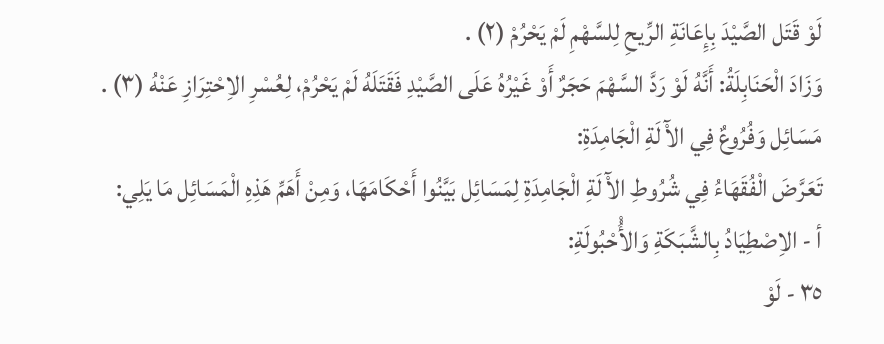لَوْ قَتَل الصَّيْدَ بِإِعَانَةِ الرِّيحِ لِلسَّهْمِ لَمْ يَحْرُمْ (٢) .
وَزَادَ الْحَنَابِلَةُ: أَنَّهُ لَوْ رَدَّ السَّهْمَ حَجَرٌ أَوْ غَيْرُهُ عَلَى الصَّيْدِ فَقَتَلَهُ لَمْ يَحْرُمْ، لِعُسْرِ الاِحْتِرَازِ عَنْهُ (٣) .
مَسَائِل وَفُرُوعٌ فِي الآْلَةِ الْجَامِدَةِ:
تَعَرَّضَ الْفُقَهَاءُ فِي شُرُوطِ الآْلَةِ الْجَامِدَةِ لِمَسَائِل بَيَّنُوا أَحْكَامَهَا، وَمِنْ أَهَمِّ هَذِهِ الْمَسَائِل مَا يَلِي:
أ - الاِصْطِيَادُ بِالشَّبَكَةِ وَالأُْحْبُولَةِ:
٣٥ - لَوْ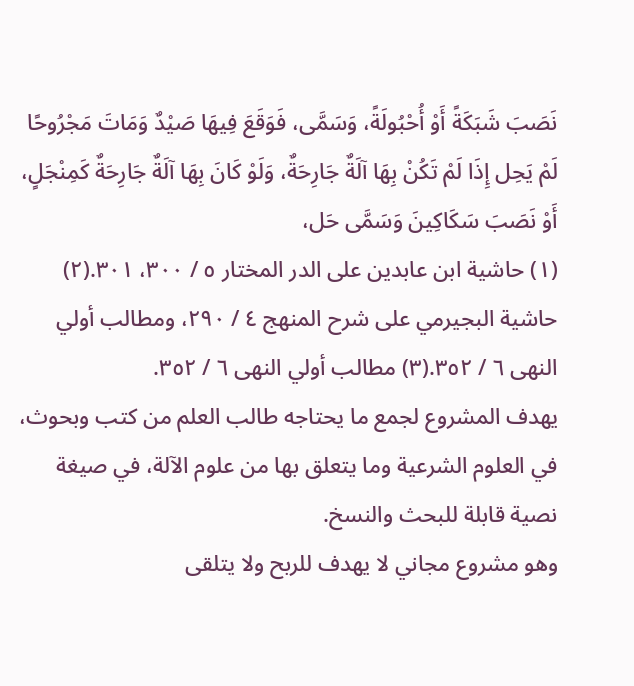نَصَبَ شَبَكَةً أَوْ أُحْبُولَةً، وَسَمَّى، فَوَقَعَ فِيهَا صَيْدٌ وَمَاتَ مَجْرُوحًا لَمْ يَحِل إِذَا لَمْ تَكُنْ بِهَا آلَةٌ جَارِحَةٌ، وَلَوْ كَانَ بِهَا آلَةٌ جَارِحَةٌ كَمِنْجَلٍ، أَوْ نَصَبَ سَكَاكِينَ وَسَمَّى حَل،
(١) حاشية ابن عابدين على الدر المختار ٥ / ٣٠٠، ٣٠١.(٢) حاشية البجيرمي على شرح المنهج ٤ / ٢٩٠، ومطالب أولي النهى ٦ / ٣٥٢.(٣) مطالب أولي النهى ٦ / ٣٥٢.
يهدف المشروع لجمع ما يحتاجه طالب العلم من كتب وبحوث، في العلوم الشرعية وما يتعلق بها من علوم الآلة، في صيغة نصية قابلة للبحث والنسخ.
وهو مشروع مجاني لا يهدف للربح ولا يتلقى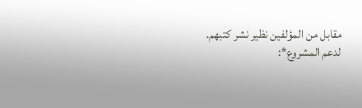مقابل من المؤلفين نظير نشر كتبهم.
لدعم المشروع*: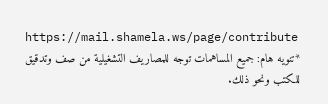https://mail.shamela.ws/page/contribute
*تنويه هام: جميع المساهمات توجه للمصاريف التشغيلية من صف وتدقيق للكتب ونحو ذلك.